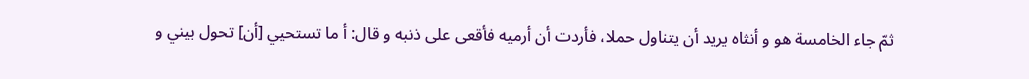ثمّ جاء الخامسة هو و أنثاه يريد أن يتناول حملا، فأردت أن أرميه فأقعى على ذنبه و قال: أ ما تستحيي [أن] تحول بيني و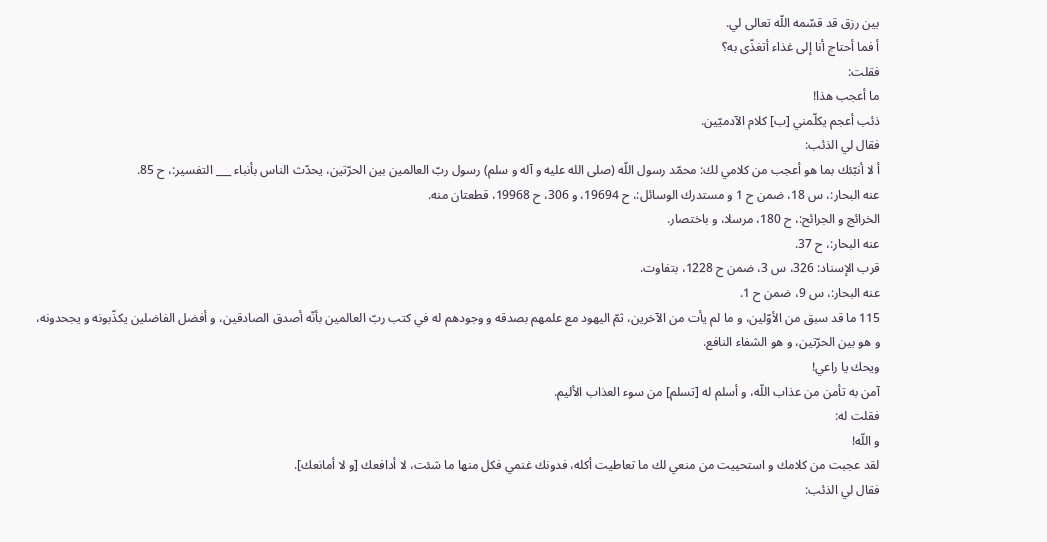بين رزق قد قسّمه اللّه تعالى لي.
أ فما أحتاج أنا إلى غذاء أتغذّى به؟
فقلت:
ما أعجب هذا!
ذئب أعجم يكلّمني [ب] كلام الآدميّين.
فقال لي الذئب:
أ لا أنبّئك بما هو أعجب من كلامي لك: محمّد رسول اللّه (صلى الله عليه و آله و سلم) رسول ربّ العالمين بين الحرّتين، يحدّث الناس بأنباء ___ التفسير:، ح 85.
عنه البحار:، س 18، ضمن ح 1 و مستدرك الوسائل:، ح 19694، و 306، ح 19968، قطعتان منه.
الخرائج و الجرائح:، ح 180، مرسلا، و باختصار.
عنه البحار:، ح 37.
قرب الإسناد: 326، س 3، ضمن ح 1228، بتفاوت.
عنه البحار:، س 9، ضمن ح 1.
115 ما قد سبق من الأوّلين، و ما لم يأت من الآخرين، ثمّ اليهود مع علمهم بصدقه و وجودهم له في كتب ربّ العالمين بأنّه أصدق الصادقين، و أفضل الفاضلين يكذّبونه و يجحدونه، و هو بين الحرّتين، و هو الشفاء النافع.
ويحك يا راعي!
آمن به تأمن من عذاب اللّه، و أسلم له [تسلم] من سوء العذاب الأليم.
فقلت له:
و اللّه!
لقد عجبت من كلامك و استحييت من منعي لك ما تعاطيت أكله، فدونك غنمي فكل منها ما شئت، لا أدافعك [و لا أمانعك].
فقال لي الذئب: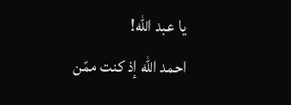يا عبد اللّه!
احمد اللّه إذ كنت ممّن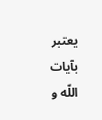يعتبر بآيات اللّه و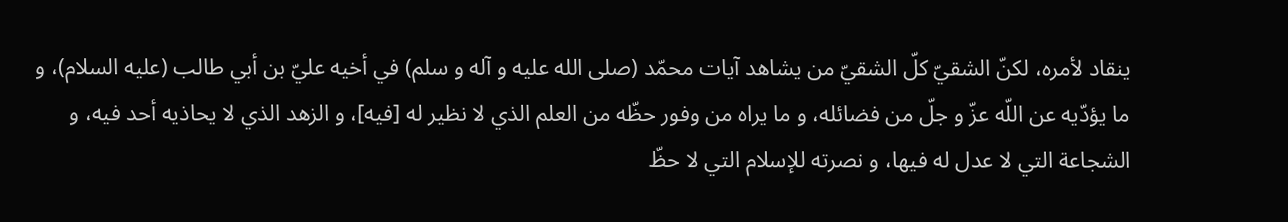ينقاد لأمره، لكنّ الشقيّ كلّ الشقيّ من يشاهد آيات محمّد (صلى الله عليه و آله و سلم) في أخيه عليّ بن أبي طالب (عليه السلام)، و ما يؤدّيه عن اللّه عزّ و جلّ من فضائله، و ما يراه من وفور حظّه من العلم الذي لا نظير له [فيه]، و الزهد الذي لا يحاذيه أحد فيه، و الشجاعة التي لا عدل له فيها، و نصرته للإسلام التي لا حظّ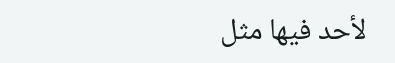لأحد فيها مثل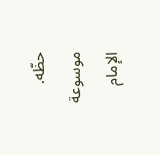حظّه.
موسوعة الإمام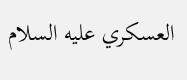العسكري عليه السلام